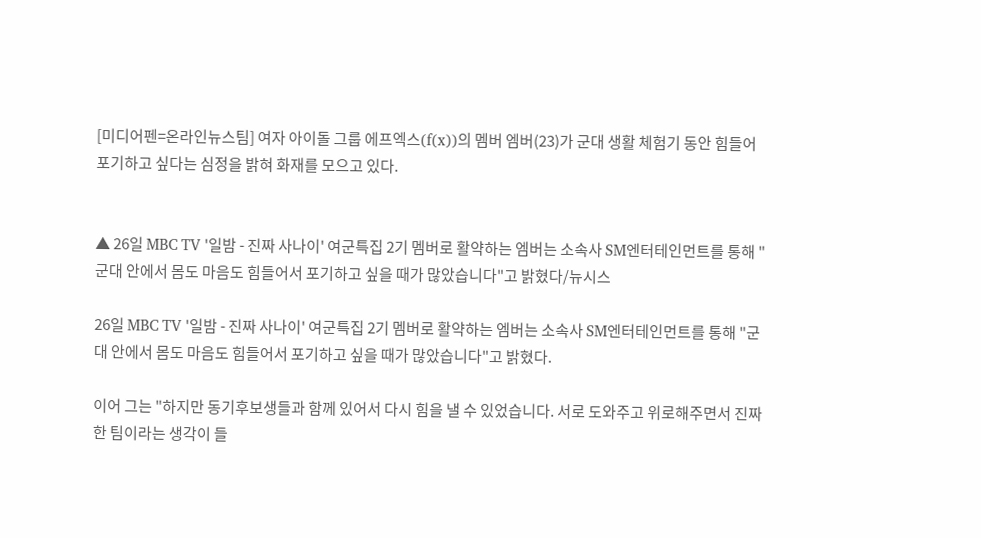[미디어펜=온라인뉴스팀] 여자 아이돌 그룹 에프엑스(f(x))의 멤버 엠버(23)가 군대 생활 체험기 동안 힘들어 포기하고 싶다는 심정을 밝혀 화재를 모으고 있다.


▲ 26일 MBC TV '일밤 - 진짜 사나이' 여군특집 2기 멤버로 활약하는 엠버는 소속사 SM엔터테인먼트를 통해 "군대 안에서 몸도 마음도 힘들어서 포기하고 싶을 때가 많았습니다"고 밝혔다/뉴시스

26일 MBC TV '일밤 - 진짜 사나이' 여군특집 2기 멤버로 활약하는 엠버는 소속사 SM엔터테인먼트를 통해 "군대 안에서 몸도 마음도 힘들어서 포기하고 싶을 때가 많았습니다"고 밝혔다.

이어 그는 "하지만 동기후보생들과 함께 있어서 다시 힘을 낼 수 있었습니다. 서로 도와주고 위로해주면서 진짜 한 팀이라는 생각이 들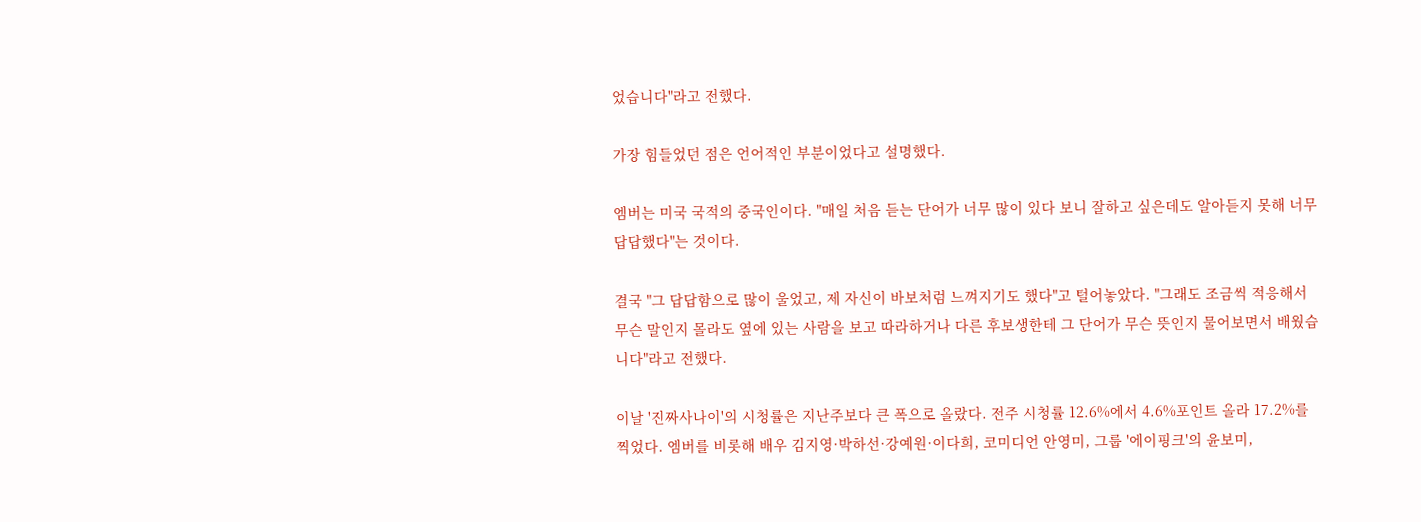었습니다"라고 전했다.

가장 힘들었던 점은 언어적인 부분이었다고 설명했다.

엠버는 미국 국적의 중국인이다. "매일 처음 듣는 단어가 너무 많이 있다 보니 잘하고 싶은데도 알아듣지 못해 너무 답답했다"는 것이다.

결국 "그 답답함으로 많이 울었고, 제 자신이 바보처럼 느껴지기도 했다"고 털어놓았다. "그래도 조금씩 적응해서 무슨 말인지 몰라도 옆에 있는 사람을 보고 따라하거나 다른 후보생한테 그 단어가 무슨 뜻인지 물어보면서 배웠습니다"라고 전했다.

이날 '진짜사나이'의 시청률은 지난주보다 큰 폭으로 올랐다. 전주 시청률 12.6%에서 4.6%포인트 올라 17.2%를 찍었다. 엠버를 비롯해 배우 김지영·박하선·강예원·이다희, 코미디언 안영미, 그룹 '에이핑크'의 윤보미,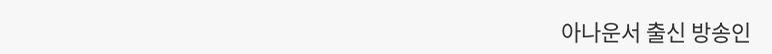아나운서 출신 방송인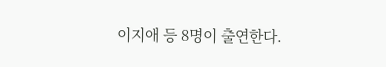이지애 등 8명이 출연한다.